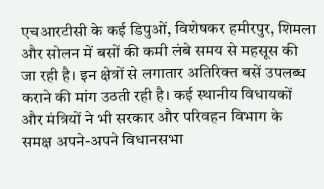एचआरटीसी के कई डिपुओं, विशेषकर हमीरपुर, शिमला और सोलन में बसों की कमी लंबे समय से महसूस की जा रही है। इन क्षेत्रों से लगातार अतिरिक्त बसें उपलब्ध कराने की मांग उठती रही है। कई स्थानीय विधायकों और मंत्रियों ने भी सरकार और परिवहन विभाग के समक्ष अपने-अपने विधानसभा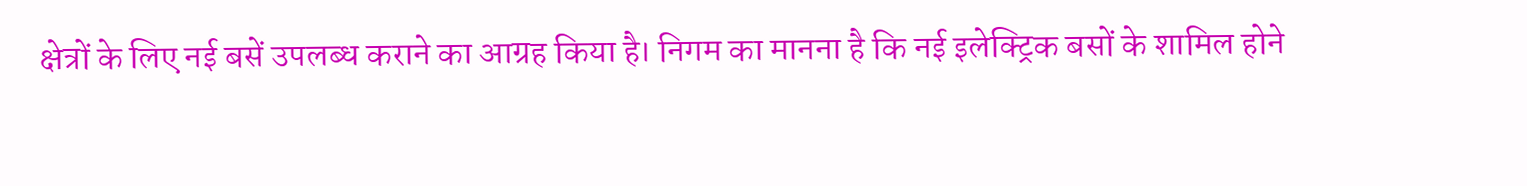क्षेत्रों के लिए नई बसें उपलब्ध कराने का आग्रह किया है। निगम का मानना है कि नई इलेक्ट्रिक बसों के शामिल होने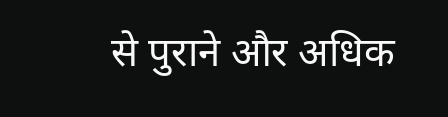से पुराने और अधिक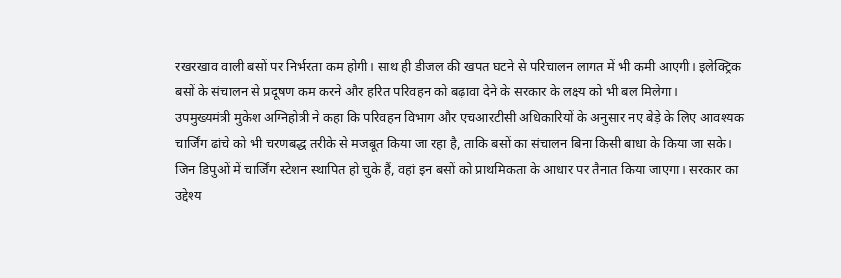रखरखाव वाली बसों पर निर्भरता कम होगी। साथ ही डीजल की खपत घटने से परिचालन लागत में भी कमी आएगी। इलेक्ट्रिक बसों के संचालन से प्रदूषण कम करने और हरित परिवहन को बढ़ावा देने के सरकार के लक्ष्य को भी बल मिलेगा।
उपमुख्यमंत्री मुकेश अग्निहोत्री ने कहा कि परिवहन विभाग और एचआरटीसी अधिकारियों के अनुसार नए बेड़े के लिए आवश्यक चार्जिंग ढांचे को भी चरणबद्ध तरीके से मजबूत किया जा रहा है, ताकि बसों का संचालन बिना किसी बाधा के किया जा सके। जिन डिपुओं में चार्जिंग स्टेशन स्थापित हो चुके हैं, वहां इन बसों को प्राथमिकता के आधार पर तैनात किया जाएगा। सरकार का उद्देश्य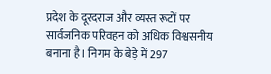प्रदेश के दूरदराज और व्यस्त रूटों पर सार्वजनिक परिवहन को अधिक विश्वसनीय बनाना है। निगम के बेड़े में 297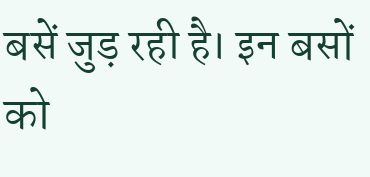बसें जुड़ रही है। इन बसों को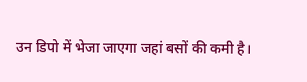उन डिपो में भेजा जाएगा जहां बसों की कमी है।